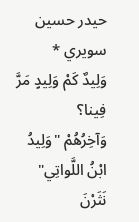حيدر حسين سويري *
وَلِيدٌ كَمْ وَلِيدٍ مَرَّ فِينا؟
وَآخِرُهُمْ "وَلِيدُ ابْنُ اللَّواتِي"
نَثَرْنَ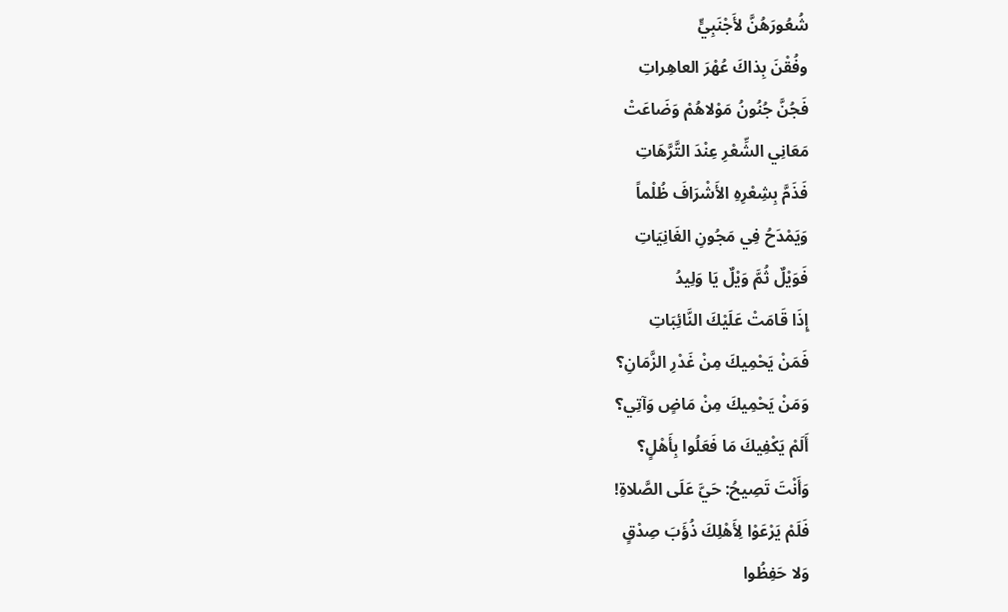شُعُورَهُنَّ لأَجْنَبِيٍّ
وفُقْنَ بِذاكَ عُهْرَ العاهِراتِ
فَجُنَّ جُنُونُ مَوْلاهُمْ وَضَاعَتْ
مَعَانِي الشِّعْرِ عِنْدَ التَّرَّهَاتِ
فَذَمَّ بِشِعْرِهِ الأَشْرَافَ ظُلْماً
وَيَمْدَحُ فِي مَجُونِ الغَانِيَاتِ
فَوَيْلٌ ثُمَّ وَيْلٌ يَا وَلِيدُ
إِذَا قَامَتْ عَلَيْكَ النَّائِبَاتِ
فَمَنْ يَحْمِيكَ مِنْ غَدْرِ الزَّمَانِ؟
وَمَنْ يَحْمِيكَ مِنْ مَاضٍ وَآتِي؟
أَلَمْ يَكْفِيكَ مَا فَعَلُوا بِأَهْلٍ؟
وَأَنْتَ تَصِيحُ: حَيَّ عَلَى الصَّلاةِ!
فَلَمْ يَرْعَوْا لِأَهْلِكَ ذُؤَبَ صِدْقٍ
وَلا حَفِظُوا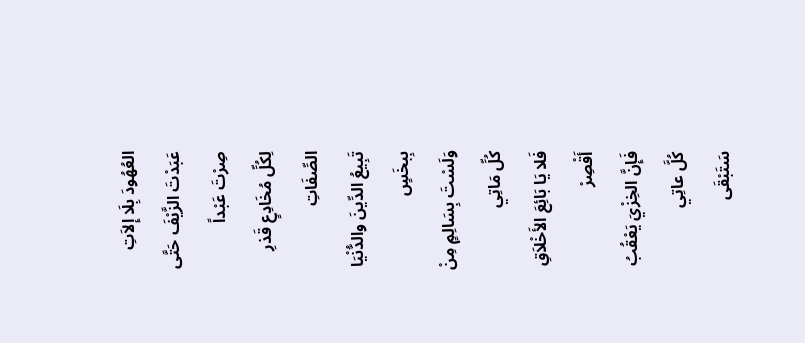العُهُودَ بِلَا إِلاَتِ
عَبَدْتَ الزَّيْفَ حَتَّى صِرْتَ عَبْداً
لِكُلِّ مُخَادِعٍ قَذرِ الصِّفَاتِ
تَبِيعُ الدِّينَ والدُّنْيَا بِبخَسٍ
وَلَسْتَ بِسَالِمٍ مِنْ كُلِّ مَاتِي
فَلا يَا بَائِعَ الأَخْلاَقِ أَقْصِرْ
فَإِنَّ الخِزْيَ يَعْقُبُ كُلَّ عاتِي
سَتَبْقَى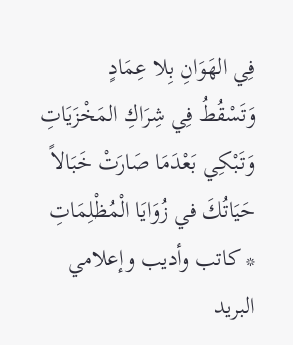فِي الهَوَانِ بِلا عِمَادٍ
وَتَسْقُطُ فِي شِرَاكِ المَخْزَيَاتِ
وَتَبْكِي بَعْدَمَا صَارَتْ خَبَالاً
حَيَاتُكَ في زُوَايَا الْمُظْلِمَاتِ
* كاتب وأديب وإعلامي
البريد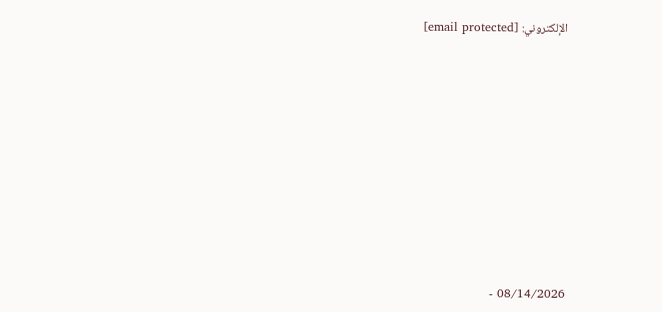الإلكتروني: [email protected]










08/14/2026 -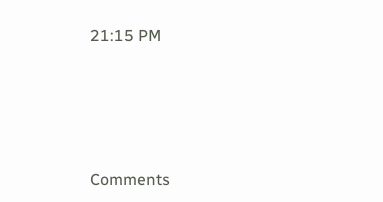21:15 PM





Comments